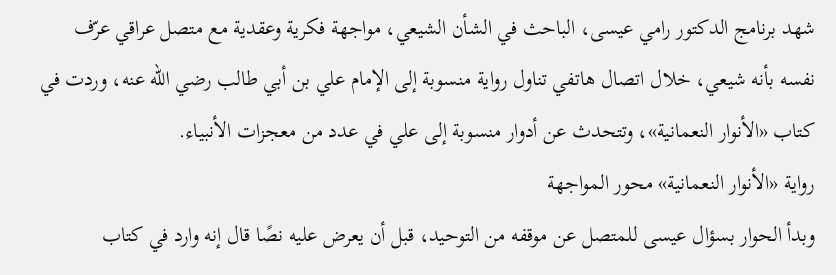شهد برنامج الدكتور رامي عيسى، الباحث في الشأن الشيعي، مواجهة فكرية وعقدية مع متصل عراقي عرّف نفسه بأنه شيعي، خلال اتصال هاتفي تناول رواية منسوبة إلى الإمام علي بن أبي طالب رضي الله عنه، وردت في كتاب «الأنوار النعمانية»، وتتحدث عن أدوار منسوبة إلى علي في عدد من معجزات الأنبياء.
رواية «الأنوار النعمانية» محور المواجهة
وبدأ الحوار بسؤال عيسى للمتصل عن موقفه من التوحيد، قبل أن يعرض عليه نصًا قال إنه وارد في كتاب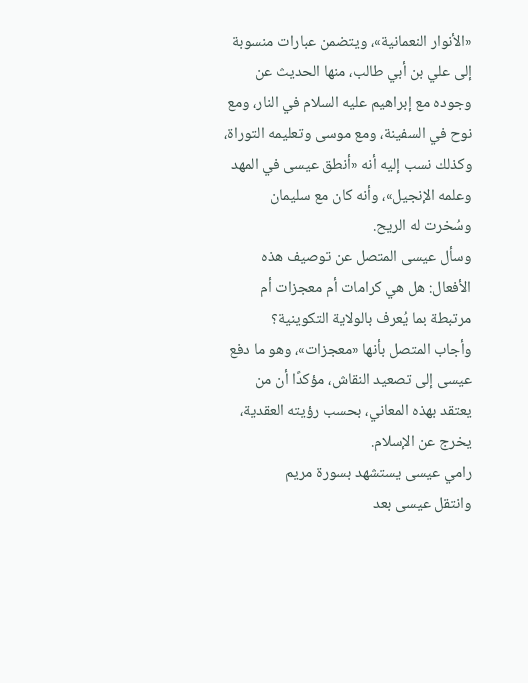«الأنوار النعمانية»، ويتضمن عبارات منسوبة إلى علي بن أبي طالب، منها الحديث عن وجوده مع إبراهيم عليه السلام في النار، ومع نوح في السفينة، ومع موسى وتعليمه التوراة، وكذلك نسب إليه أنه «أنطق عيسى في المهد وعلمه الإنجيل»، وأنه كان مع سليمان وسُخرت له الريح.
وسأل عيسى المتصل عن توصيف هذه الأفعال: هل هي كرامات أم معجزات أم مرتبطة بما يُعرف بالولاية التكوينية؟
وأجاب المتصل بأنها «معجزات»، وهو ما دفع عيسى إلى تصعيد النقاش، مؤكدًا أن من يعتقد بهذه المعاني، بحسب رؤيته العقدية، يخرج عن الإسلام.
رامي عيسى يستشهد بسورة مريم
وانتقل عيسى بعد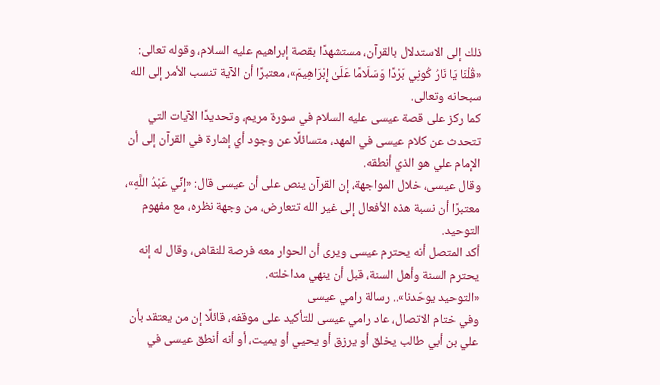ذلك إلى الاستدلال بالقرآن، مستشهدًا بقصة إبراهيم عليه السلام، وقوله تعالى: «قُلْنَا يَا نَارُ كُونِي بَرْدًا وَسَلَامًا عَلَىٰ إِبْرَاهِيمَ»، معتبرًا أن الآية تنسب الأمر إلى الله سبحانه وتعالى.
كما ركز على قصة عيسى عليه السلام في سورة مريم، وتحديدًا الآيات التي تتحدث عن كلام عيسى في المهد، متسائلًا عن وجود أي إشارة في القرآن إلى أن الإمام علي هو الذي أنطقه.
وقال عيسى، خلال المواجهة، إن القرآن ينص على أن عيسى قال: «إِنِّي عَبْدُ اللَّهِ»، معتبرًا أن نسبة هذه الأفعال إلى غير الله تتعارض، من وجهة نظره، مع مفهوم التوحيد.
أكد المتصل أنه يحترم عيسى ويرى أن الحوار معه فرصة للنقاش، وقال له إنه يحترم السنة وأهل السنة، قبل أن ينهي مداخلته.
«التوحيد يوحّدنا».. رسالة رامي عيسى
وفي ختام الاتصال، عاد رامي عيسى للتأكيد على موقفه، قائلًا إن من يعتقد بأن علي بن أبي طالب يخلق أو يرزق أو يحيي أو يميت، أو أنه أنطق عيسى في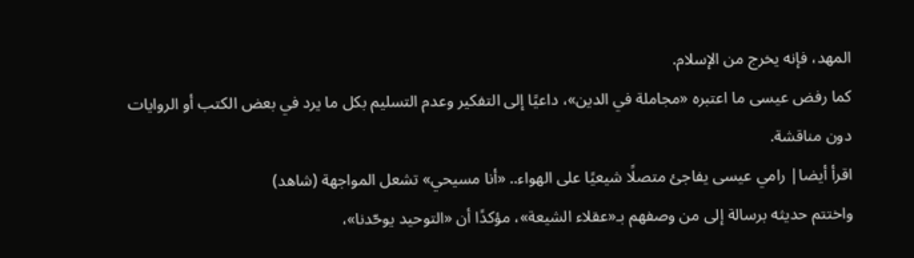المهد، فإنه يخرج من الإسلام.
كما رفض عيسى ما اعتبره «مجاملة في الدين»، داعيًا إلى التفكير وعدم التسليم بكل ما يرد في بعض الكتب أو الروايات دون مناقشة.
اقرأ أيضا| رامي عيسى يفاجئ متصلًا شيعيًا على الهواء.. «أنا مسيحي» تشعل المواجهة (شاهد)
واختتم حديثه برسالة إلى من وصفهم بـ«عقلاء الشيعة»، مؤكدًا أن «التوحيد يوحّدنا»،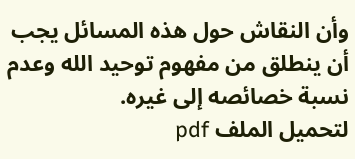وأن النقاش حول هذه المسائل يجب أن ينطلق من مفهوم توحيد الله وعدم نسبة خصائصه إلى غيره.
لتحميل الملف pdf